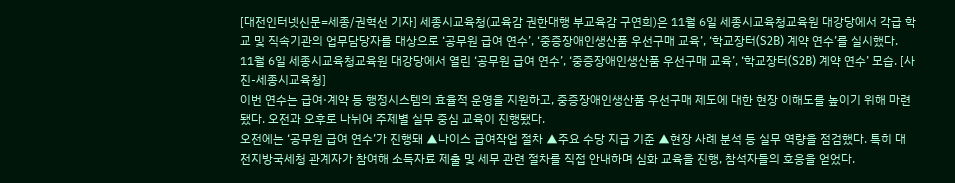[대전인터넷신문=세종/권혁선 기자] 세종시교육청(교육감 권한대행 부교육감 구연희)은 11월 6일 세종시교육청교육원 대강당에서 각급 학교 및 직속기관의 업무담당자를 대상으로 ‘공무원 급여 연수’, ‘중증장애인생산품 우선구매 교육’, ‘학교장터(S2B) 계약 연수’를 실시했다.
11월 6일 세종시교육청교육원 대강당에서 열린 ‘공무원 급여 연수’, ‘중증장애인생산품 우선구매 교육’, ‘학교장터(S2B) 계약 연수’ 모습. [사진-세종시교육청]
이번 연수는 급여·계약 등 행정시스템의 효율적 운영을 지원하고, 중증장애인생산품 우선구매 제도에 대한 현장 이해도를 높이기 위해 마련됐다. 오전과 오후로 나뉘어 주제별 실무 중심 교육이 진행됐다.
오전에는 ‘공무원 급여 연수’가 진행돼 ▲나이스 급여작업 절차 ▲주요 수당 지급 기준 ▲현장 사례 분석 등 실무 역량을 점검했다. 특히 대전지방국세청 관계자가 참여해 소득자료 제출 및 세무 관련 절차를 직접 안내하며 심화 교육을 진행, 참석자들의 호응을 얻었다.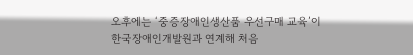오후에는 ‘중증장애인생산품 우선구매 교육’이 한국장애인개발원과 연계해 처음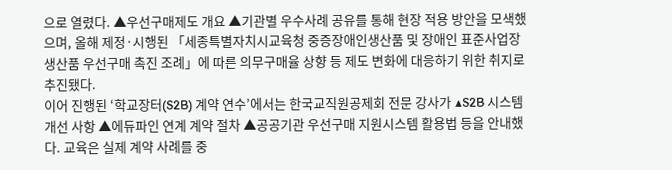으로 열렸다. ▲우선구매제도 개요 ▲기관별 우수사례 공유를 통해 현장 적용 방안을 모색했으며, 올해 제정·시행된 「세종특별자치시교육청 중증장애인생산품 및 장애인 표준사업장 생산품 우선구매 촉진 조례」에 따른 의무구매율 상향 등 제도 변화에 대응하기 위한 취지로 추진됐다.
이어 진행된 ‘학교장터(S2B) 계약 연수’에서는 한국교직원공제회 전문 강사가 ▲S2B 시스템 개선 사항 ▲에듀파인 연계 계약 절차 ▲공공기관 우선구매 지원시스템 활용법 등을 안내했다. 교육은 실제 계약 사례를 중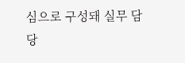심으로 구성돼 실무 담당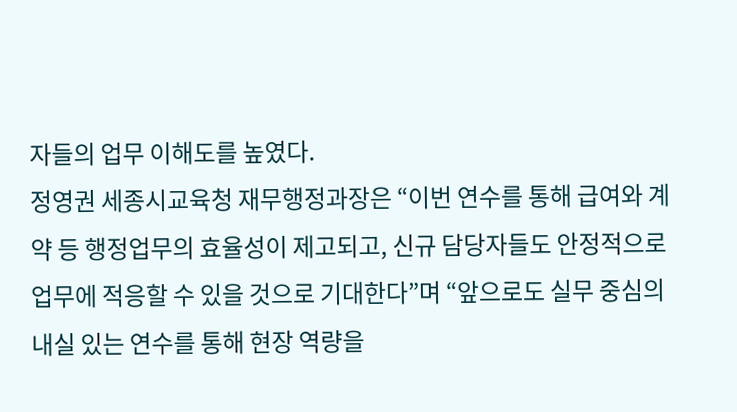자들의 업무 이해도를 높였다.
정영권 세종시교육청 재무행정과장은 “이번 연수를 통해 급여와 계약 등 행정업무의 효율성이 제고되고, 신규 담당자들도 안정적으로 업무에 적응할 수 있을 것으로 기대한다”며 “앞으로도 실무 중심의 내실 있는 연수를 통해 현장 역량을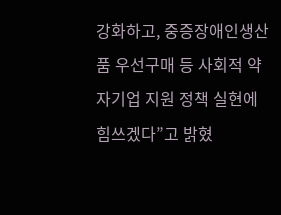강화하고, 중증장애인생산품 우선구매 등 사회적 약자기업 지원 정책 실현에 힘쓰겠다”고 밝혔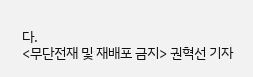다.
<무단전재 및 재배포 금지> 권혁선 기자